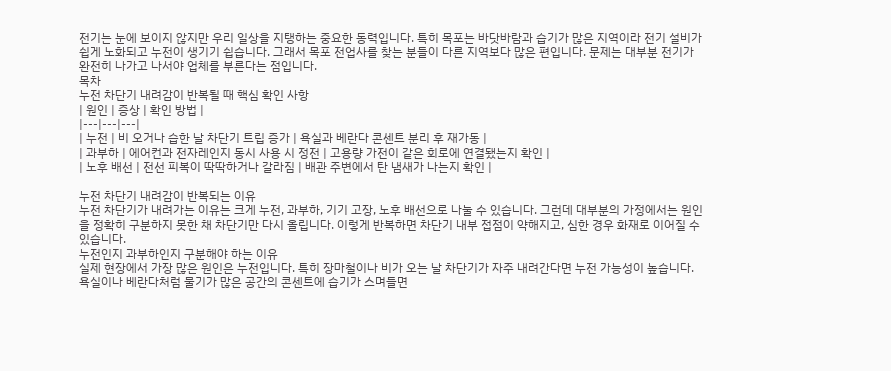전기는 눈에 보이지 않지만 우리 일상을 지탱하는 중요한 동력입니다. 특히 목포는 바닷바람과 습기가 많은 지역이라 전기 설비가 쉽게 노화되고 누전이 생기기 쉽습니다. 그래서 목포 전업사를 찾는 분들이 다른 지역보다 많은 편입니다. 문제는 대부분 전기가 완전히 나가고 나서야 업체를 부른다는 점입니다.
목차
누전 차단기 내려감이 반복될 때 핵심 확인 사항
| 원인 | 증상 | 확인 방법 |
|---|---|---|
| 누전 | 비 오거나 습한 날 차단기 트립 증가 | 욕실과 베란다 콘센트 분리 후 재가동 |
| 과부하 | 에어컨과 전자레인지 동시 사용 시 정전 | 고용량 가전이 같은 회로에 연결됐는지 확인 |
| 노후 배선 | 전선 피복이 딱딱하거나 갈라짐 | 배관 주변에서 탄 냄새가 나는지 확인 |

누전 차단기 내려감이 반복되는 이유
누전 차단기가 내려가는 이유는 크게 누전, 과부하, 기기 고장, 노후 배선으로 나눌 수 있습니다. 그런데 대부분의 가정에서는 원인을 정확히 구분하지 못한 채 차단기만 다시 올립니다. 이렇게 반복하면 차단기 내부 접점이 약해지고, 심한 경우 화재로 이어질 수 있습니다.
누전인지 과부하인지 구분해야 하는 이유
실제 현장에서 가장 많은 원인은 누전입니다. 특히 장마철이나 비가 오는 날 차단기가 자주 내려간다면 누전 가능성이 높습니다. 욕실이나 베란다처럼 물기가 많은 공간의 콘센트에 습기가 스며들면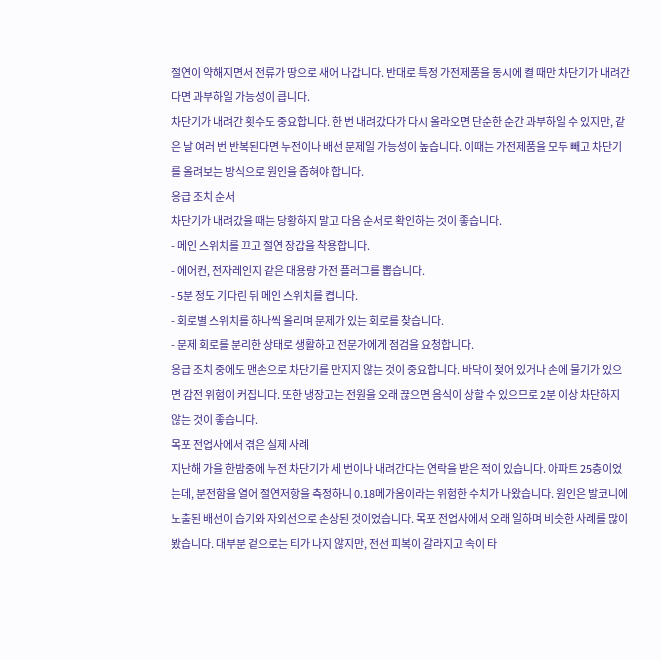절연이 약해지면서 전류가 땅으로 새어 나갑니다. 반대로 특정 가전제품을 동시에 켤 때만 차단기가 내려간다면 과부하일 가능성이 큽니다.
차단기가 내려간 횟수도 중요합니다. 한 번 내려갔다가 다시 올라오면 단순한 순간 과부하일 수 있지만, 같은 날 여러 번 반복된다면 누전이나 배선 문제일 가능성이 높습니다. 이때는 가전제품을 모두 빼고 차단기를 올려보는 방식으로 원인을 좁혀야 합니다.
응급 조치 순서
차단기가 내려갔을 때는 당황하지 말고 다음 순서로 확인하는 것이 좋습니다.
- 메인 스위치를 끄고 절연 장갑을 착용합니다.
- 에어컨, 전자레인지 같은 대용량 가전 플러그를 뽑습니다.
- 5분 정도 기다린 뒤 메인 스위치를 켭니다.
- 회로별 스위치를 하나씩 올리며 문제가 있는 회로를 찾습니다.
- 문제 회로를 분리한 상태로 생활하고 전문가에게 점검을 요청합니다.
응급 조치 중에도 맨손으로 차단기를 만지지 않는 것이 중요합니다. 바닥이 젖어 있거나 손에 물기가 있으면 감전 위험이 커집니다. 또한 냉장고는 전원을 오래 끊으면 음식이 상할 수 있으므로 2분 이상 차단하지 않는 것이 좋습니다.
목포 전업사에서 겪은 실제 사례
지난해 가을 한밤중에 누전 차단기가 세 번이나 내려간다는 연락을 받은 적이 있습니다. 아파트 25층이었는데, 분전함을 열어 절연저항을 측정하니 0.18메가옴이라는 위험한 수치가 나왔습니다. 원인은 발코니에 노출된 배선이 습기와 자외선으로 손상된 것이었습니다. 목포 전업사에서 오래 일하며 비슷한 사례를 많이 봤습니다. 대부분 겉으로는 티가 나지 않지만, 전선 피복이 갈라지고 속이 타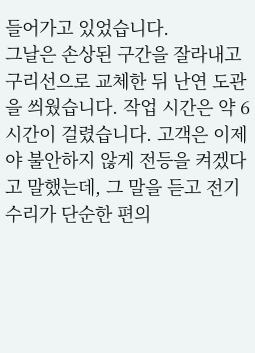들어가고 있었습니다.
그날은 손상된 구간을 잘라내고 구리선으로 교체한 뒤 난연 도관을 씌웠습니다. 작업 시간은 약 6시간이 걸렸습니다. 고객은 이제야 불안하지 않게 전등을 켜겠다고 말했는데, 그 말을 듣고 전기 수리가 단순한 편의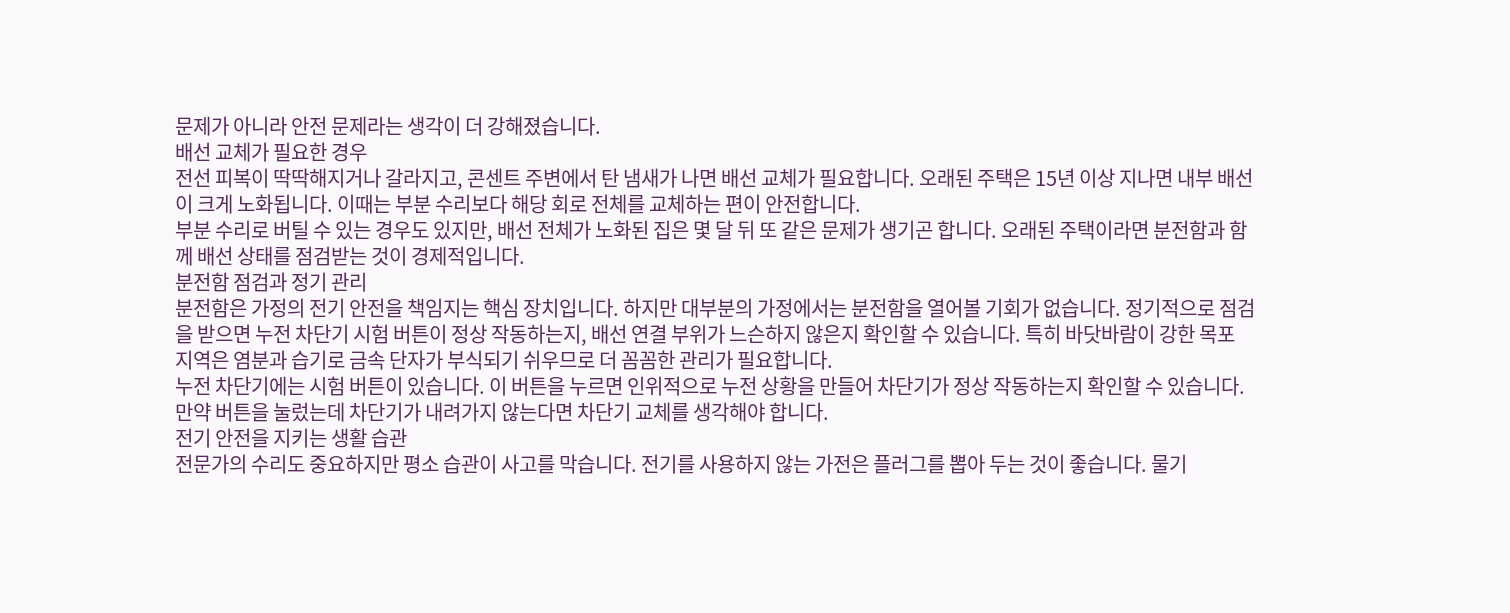문제가 아니라 안전 문제라는 생각이 더 강해졌습니다.
배선 교체가 필요한 경우
전선 피복이 딱딱해지거나 갈라지고, 콘센트 주변에서 탄 냄새가 나면 배선 교체가 필요합니다. 오래된 주택은 15년 이상 지나면 내부 배선이 크게 노화됩니다. 이때는 부분 수리보다 해당 회로 전체를 교체하는 편이 안전합니다.
부분 수리로 버틸 수 있는 경우도 있지만, 배선 전체가 노화된 집은 몇 달 뒤 또 같은 문제가 생기곤 합니다. 오래된 주택이라면 분전함과 함께 배선 상태를 점검받는 것이 경제적입니다.
분전함 점검과 정기 관리
분전함은 가정의 전기 안전을 책임지는 핵심 장치입니다. 하지만 대부분의 가정에서는 분전함을 열어볼 기회가 없습니다. 정기적으로 점검을 받으면 누전 차단기 시험 버튼이 정상 작동하는지, 배선 연결 부위가 느슨하지 않은지 확인할 수 있습니다. 특히 바닷바람이 강한 목포 지역은 염분과 습기로 금속 단자가 부식되기 쉬우므로 더 꼼꼼한 관리가 필요합니다.
누전 차단기에는 시험 버튼이 있습니다. 이 버튼을 누르면 인위적으로 누전 상황을 만들어 차단기가 정상 작동하는지 확인할 수 있습니다. 만약 버튼을 눌렀는데 차단기가 내려가지 않는다면 차단기 교체를 생각해야 합니다.
전기 안전을 지키는 생활 습관
전문가의 수리도 중요하지만 평소 습관이 사고를 막습니다. 전기를 사용하지 않는 가전은 플러그를 뽑아 두는 것이 좋습니다. 물기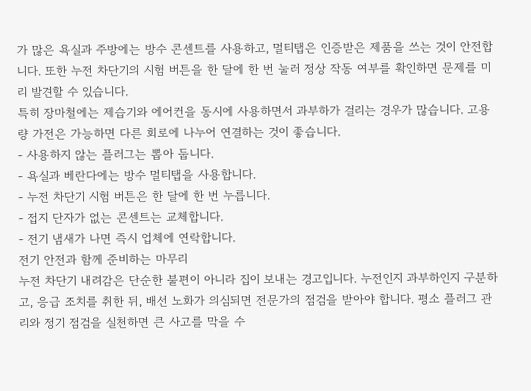가 많은 욕실과 주방에는 방수 콘센트를 사용하고, 멀티탭은 인증받은 제품을 쓰는 것이 안전합니다. 또한 누전 차단기의 시험 버튼을 한 달에 한 번 눌러 정상 작동 여부를 확인하면 문제를 미리 발견할 수 있습니다.
특히 장마철에는 제습기와 에어컨을 동시에 사용하면서 과부하가 걸리는 경우가 많습니다. 고용량 가전은 가능하면 다른 회로에 나누어 연결하는 것이 좋습니다.
- 사용하지 않는 플러그는 뽑아 둡니다.
- 욕실과 베란다에는 방수 멀티탭을 사용합니다.
- 누전 차단기 시험 버튼은 한 달에 한 번 누릅니다.
- 접지 단자가 없는 콘센트는 교체합니다.
- 전기 냄새가 나면 즉시 업체에 연락합니다.
전기 안전과 함께 준비하는 마무리
누전 차단기 내려감은 단순한 불편이 아니라 집이 보내는 경고입니다. 누전인지 과부하인지 구분하고, 응급 조치를 취한 뒤, 배선 노화가 의심되면 전문가의 점검을 받아야 합니다. 평소 플러그 관리와 정기 점검을 실천하면 큰 사고를 막을 수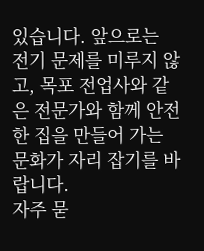있습니다. 앞으로는 전기 문제를 미루지 않고, 목포 전업사와 같은 전문가와 함께 안전한 집을 만들어 가는 문화가 자리 잡기를 바랍니다.
자주 묻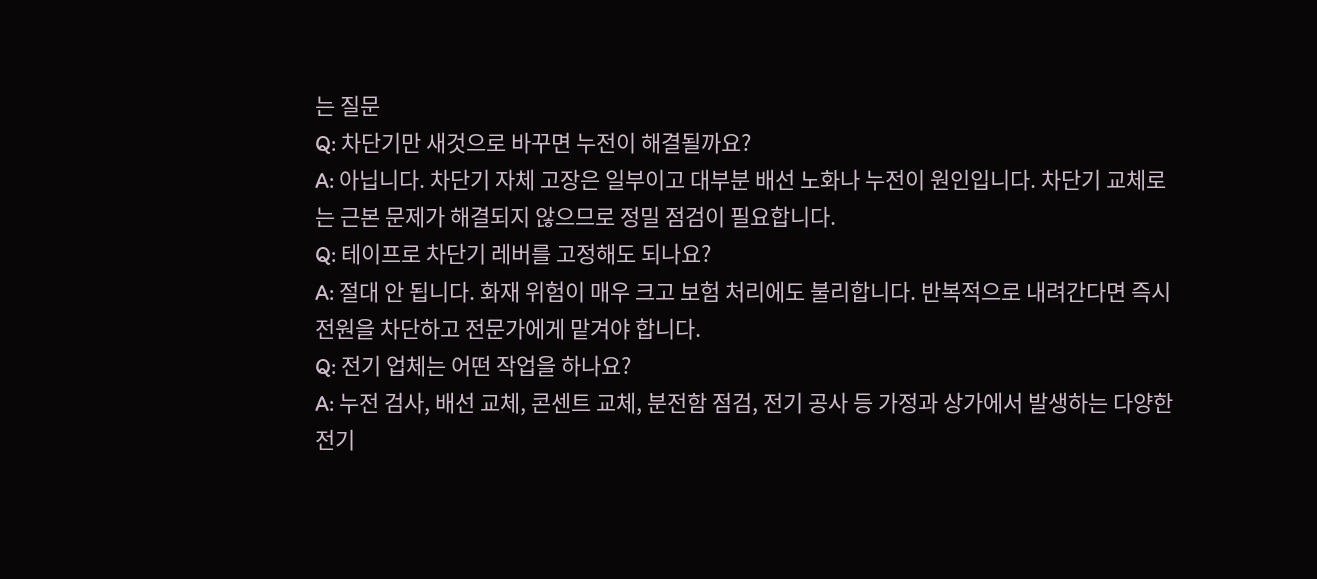는 질문
Q: 차단기만 새것으로 바꾸면 누전이 해결될까요?
A: 아닙니다. 차단기 자체 고장은 일부이고 대부분 배선 노화나 누전이 원인입니다. 차단기 교체로는 근본 문제가 해결되지 않으므로 정밀 점검이 필요합니다.
Q: 테이프로 차단기 레버를 고정해도 되나요?
A: 절대 안 됩니다. 화재 위험이 매우 크고 보험 처리에도 불리합니다. 반복적으로 내려간다면 즉시 전원을 차단하고 전문가에게 맡겨야 합니다.
Q: 전기 업체는 어떤 작업을 하나요?
A: 누전 검사, 배선 교체, 콘센트 교체, 분전함 점검, 전기 공사 등 가정과 상가에서 발생하는 다양한 전기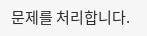문제를 처리합니다.